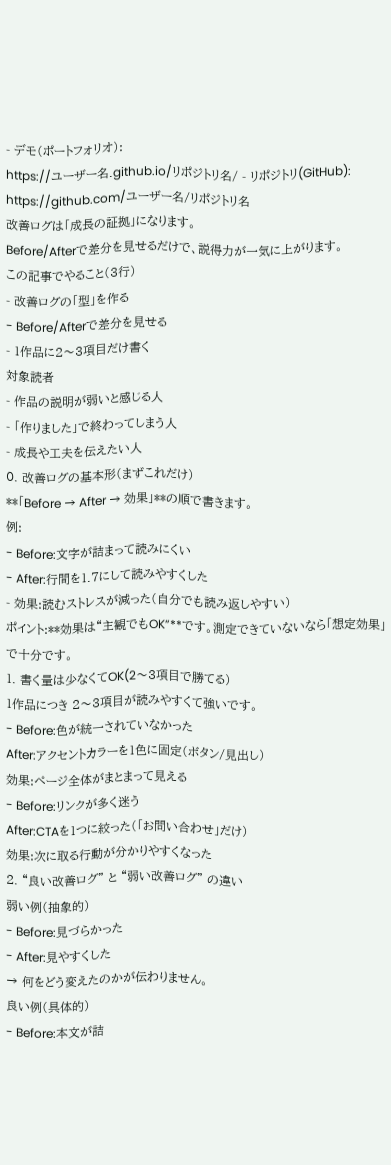- デモ(ポートフォリオ):
https://ユーザー名.github.io/リポジトリ名/ - リポジトリ(GitHub):
https://github.com/ユーザー名/リポジトリ名
改善ログは「成長の証拠」になります。
Before/Afterで差分を見せるだけで、説得力が一気に上がります。
この記事でやること(3行)
- 改善ログの「型」を作る
- Before/Afterで差分を見せる
- 1作品に2〜3項目だけ書く
対象読者
- 作品の説明が弱いと感じる人
- 「作りました」で終わってしまう人
- 成長や工夫を伝えたい人
0. 改善ログの基本形(まずこれだけ)
**「Before → After → 効果」**の順で書きます。
例:
- Before:文字が詰まって読みにくい
- After:行間を1.7にして読みやすくした
- 効果:読むストレスが減った(自分でも読み返しやすい)
ポイント:**効果は“主観でもOK”**です。測定できていないなら「想定効果」で十分です。
1. 書く量は少なくてOK(2〜3項目で勝てる)
1作品につき 2〜3項目が読みやすくて強いです。
- Before:色が統一されていなかった
After:アクセントカラーを1色に固定(ボタン/見出し)
効果:ページ全体がまとまって見える
- Before:リンクが多く迷う
After:CTAを1つに絞った(「お問い合わせ」だけ)
効果:次に取る行動が分かりやすくなった
2. “良い改善ログ” と “弱い改善ログ” の違い
弱い例(抽象的)
- Before:見づらかった
- After:見やすくした
→ 何をどう変えたのかが伝わりません。
良い例(具体的)
- Before:本文が詰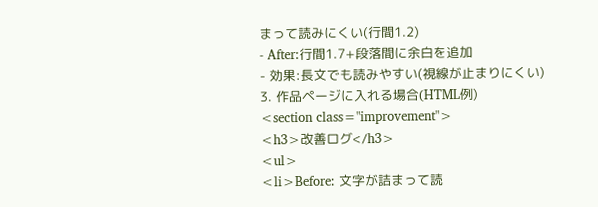まって読みにくい(行間1.2)
- After:行間1.7+段落間に余白を追加
- 効果:長文でも読みやすい(視線が止まりにくい)
3. 作品ページに入れる場合(HTML例)
<section class="improvement">
<h3>改善ログ</h3>
<ul>
<li>Before: 文字が詰まって読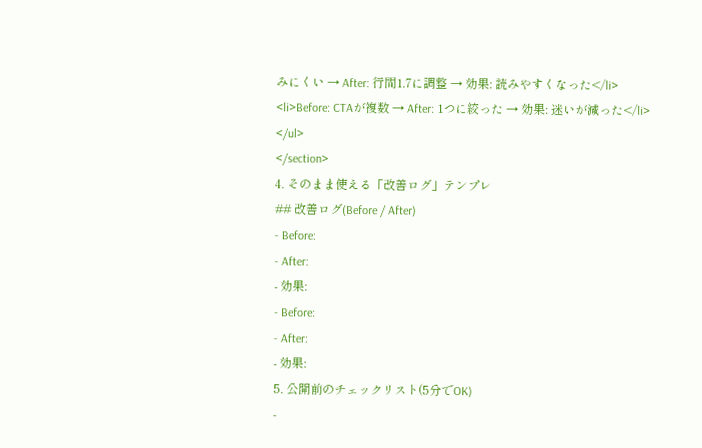みにくい → After: 行間1.7に調整 → 効果: 読みやすくなった</li>
<li>Before: CTAが複数 → After: 1つに絞った → 効果: 迷いが減った</li>
</ul>
</section>
4. そのまま使える「改善ログ」テンプレ
## 改善ログ(Before / After)
- Before:
- After:
- 効果:
- Before:
- After:
- 効果:
5. 公開前のチェックリスト(5分でOK)
-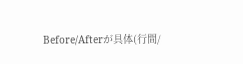Before/Afterが具体(行間/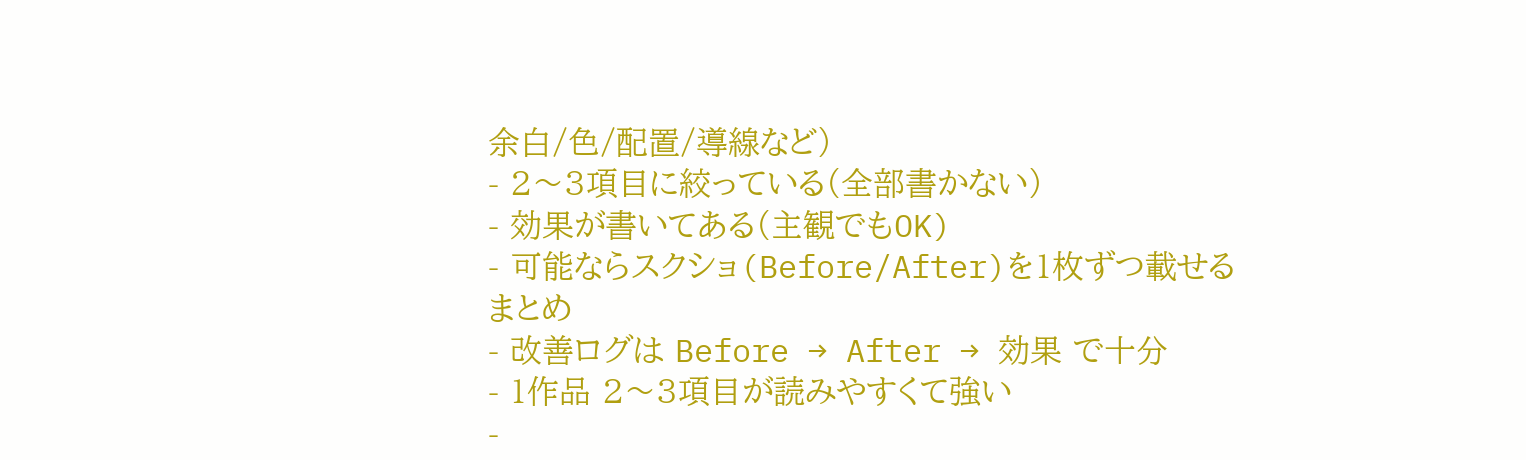余白/色/配置/導線など)
- 2〜3項目に絞っている(全部書かない)
- 効果が書いてある(主観でもOK)
- 可能ならスクショ(Before/After)を1枚ずつ載せる
まとめ
- 改善ログは Before → After → 効果 で十分
- 1作品 2〜3項目が読みやすくて強い
-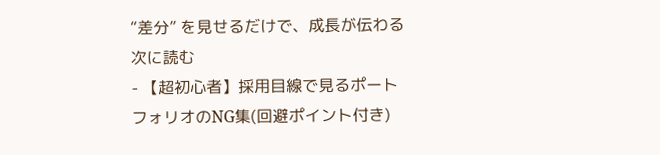“差分” を見せるだけで、成長が伝わる
次に読む
- 【超初心者】採用目線で見るポートフォリオのNG集(回避ポイント付き)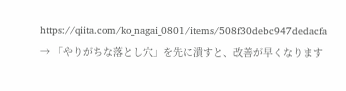https://qiita.com/ko_nagai_0801/items/508f30debc947dedacfa
→ 「やりがちな落とし穴」を先に潰すと、改善が早くなります